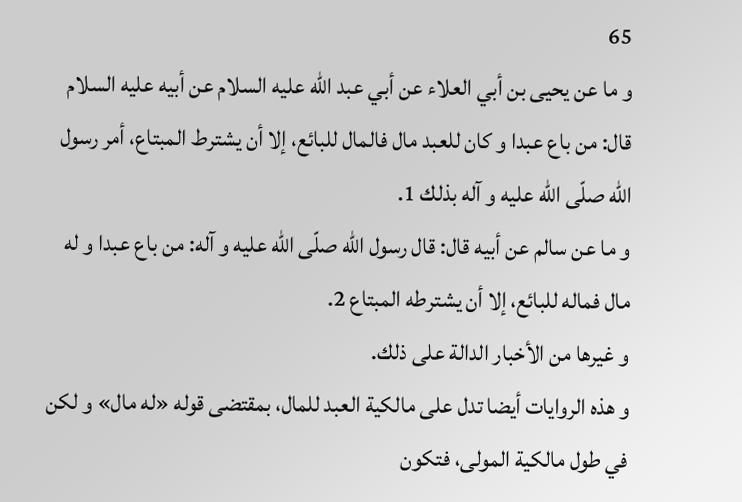65
و ما عن يحيى بن أبي العلاء عن أبي عبد اللّه عليه السلام عن أبيه عليه السلام قال: من باع عبدا و كان للعبد مال فالمال للبائع، إلا أن يشترط المبتاع، أمر رسول اللّه صلّى اللّه عليه و آله بذلك 1.
و ما عن سالم عن أبيه قال: قال رسول اللّه صلّى اللّه عليه و آله: من باع عبدا و له مال فماله للبائع، إلا أن يشترطه المبتاع 2.
و غيرها من الأخبار الدالة على ذلك.
و هذه الروايات أيضا تدل على مالكية العبد للمال، بمقتضى قوله «له مال» و لكن في طول مالكية المولى، فتكون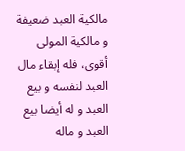مالكية العبد ضعيفة و مالكية المولى أقوى، فله إبقاء مال العبد لنفسه و بيع العبد و له أيضا بيع العبد و ماله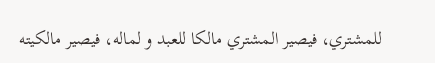للمشتري، فيصير المشتري مالكا للعبد و لماله، فيصير مالكيته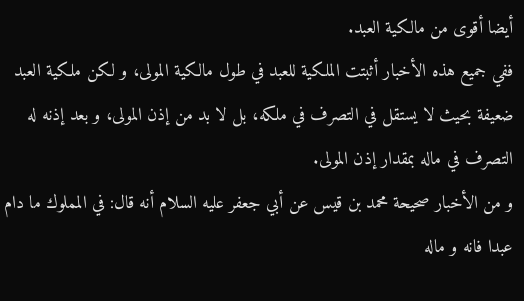أيضا أقوى من مالكية العبد.
ففي جميع هذه الأخبار أثبتت الملكية للعبد في طول مالكية المولى، و لكن ملكية العبد ضعيفة بحيث لا يستقل في التصرف في ملكه، بل لا بد من إذن المولى، و بعد إذنه له التصرف في ماله بمقدار إذن المولى.
و من الأخبار صحيحة محمد بن قيس عن أبي جعفر عليه السلام أنه قال: في المملوك ما دام عبدا فانه و ماله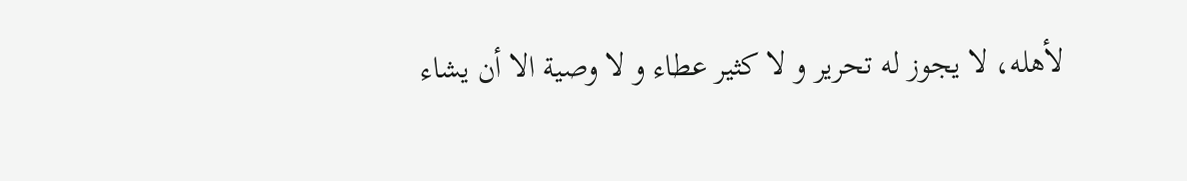لأهله، لا يجوز له تحرير و لا كثير عطاء و لا وصية الا أن يشاء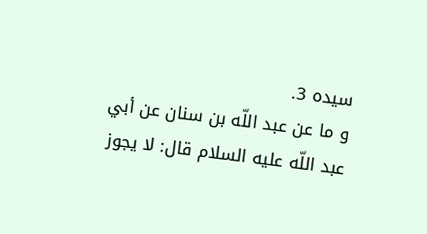سيده 3.
و ما عن عبد اللّه بن سنان عن أبي عبد اللّه عليه السلام قال: لا يجوز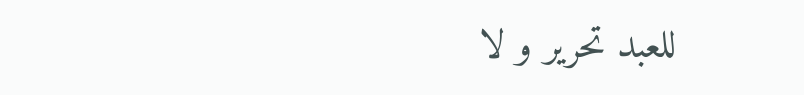للعبد تحرير و لا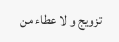تزويج و لا عطاء من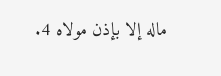ماله إلا بإذن مولاه 4.